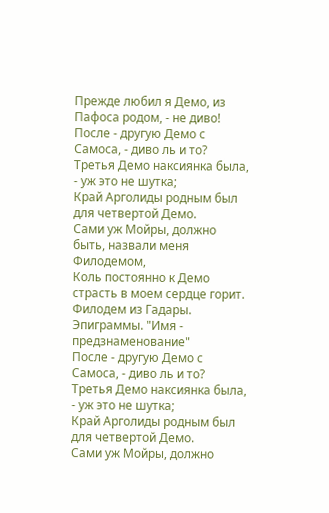Прежде любил я Демо, из Пафоса родом, - не диво!
После - другую Демо с Самоса, - диво ль и то?
Третья Демо наксиянка была, - уж это не шутка;
Край Арголиды родным был для четвертой Демо.
Сами уж Мойры, должно быть, назвали меня Филодемом,
Коль постоянно к Демо страсть в моем сердце горит.
Филодем из Гадары. Эпиграммы. "Имя - предзнаменование"
После - другую Демо с Самоса, - диво ль и то?
Третья Демо наксиянка была, - уж это не шутка;
Край Арголиды родным был для четвертой Демо.
Сами уж Мойры, должно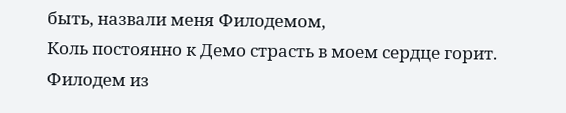быть, назвали меня Филодемом,
Коль постоянно к Демо страсть в моем сердце горит.
Филодем из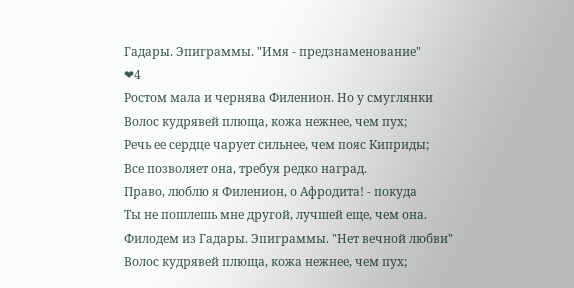Гадары. Эпиграммы. "Имя - предзнаменование"
❤4
Ростом мала и чернява Филенион. Но у смуглянки
Волос кудрявей плюща, кожа нежнее, чем пух;
Речь ее сердце чарует сильнее, чем пояс Киприды;
Все позволяет она, требуя редко наград.
Право, люблю я Филенион, о Афродита! - покуда
Ты не пошлешь мне другой, лучшей еще, чем она.
Филодем из Гадары. Эпиграммы. "Нет вечной любви"
Волос кудрявей плюща, кожа нежнее, чем пух;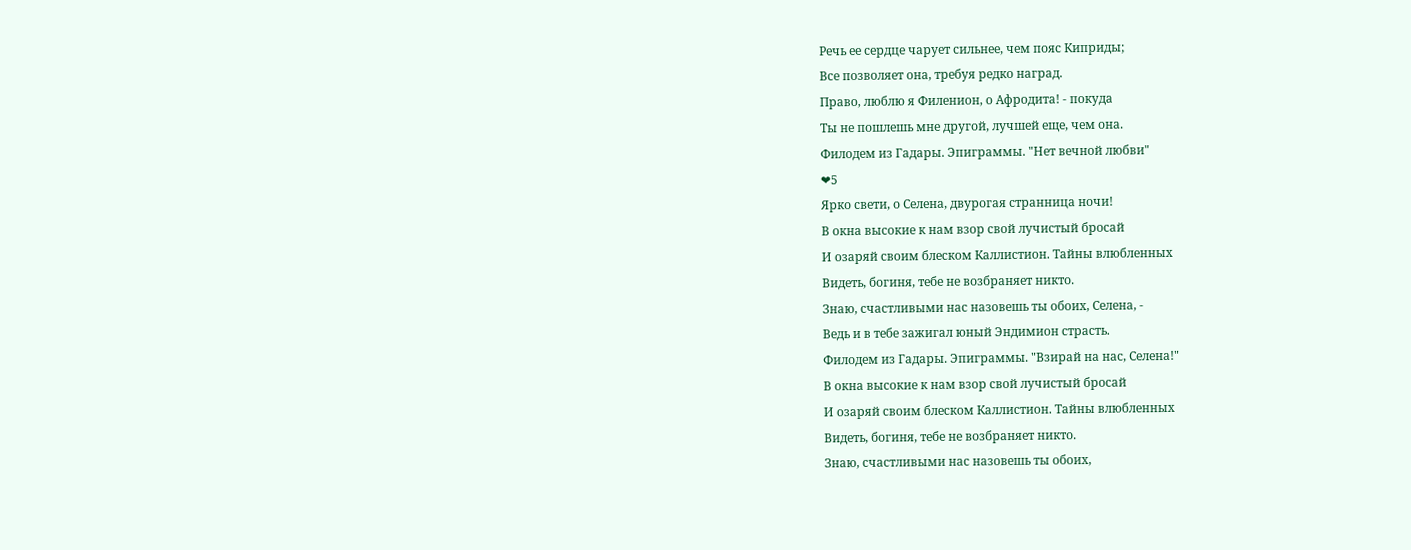Речь ее сердце чарует сильнее, чем пояс Киприды;
Все позволяет она, требуя редко наград.
Право, люблю я Филенион, о Афродита! - покуда
Ты не пошлешь мне другой, лучшей еще, чем она.
Филодем из Гадары. Эпиграммы. "Нет вечной любви"
❤5
Ярко свети, о Селена, двурогая странница ночи!
В окна высокие к нам взор свой лучистый бросай
И озаряй своим блеском Каллистион. Тайны влюбленных
Видеть, богиня, тебе не возбраняет никто.
Знаю, счастливыми нас назовешь ты обоих, Селена, -
Ведь и в тебе зажигал юный Эндимион страсть.
Филодем из Гадары. Эпиграммы. "Взирай на нас, Селена!"
В окна высокие к нам взор свой лучистый бросай
И озаряй своим блеском Каллистион. Тайны влюбленных
Видеть, богиня, тебе не возбраняет никто.
Знаю, счастливыми нас назовешь ты обоих,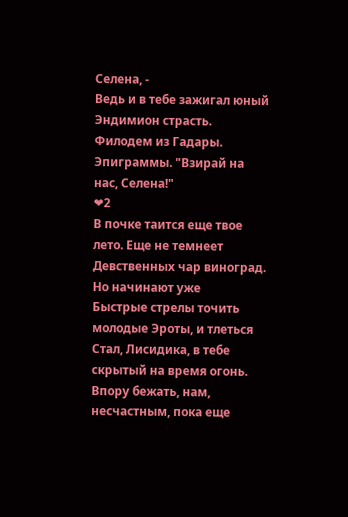Селена, -
Ведь и в тебе зажигал юный Эндимион страсть.
Филодем из Гадары. Эпиграммы. "Взирай на нас, Селена!"
❤2
В почке таится еще твое лето. Еще не темнеет
Девственных чар виноград. Но начинают уже
Быстрые стрелы точить молодые Эроты, и тлеться
Стал, Лисидика, в тебе скрытый на время огонь.
Впору бежать, нам, несчастным, пока еще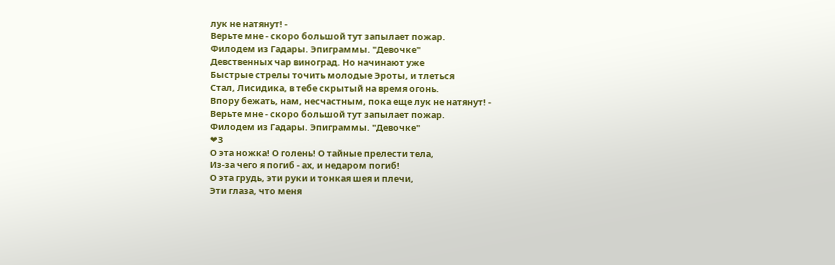лук не натянут! -
Верьте мне - скоро большой тут запылает пожар.
Филодем из Гадары. Эпиграммы. "Девочке"
Девственных чар виноград. Но начинают уже
Быстрые стрелы точить молодые Эроты, и тлеться
Стал, Лисидика, в тебе скрытый на время огонь.
Впору бежать, нам, несчастным, пока еще лук не натянут! -
Верьте мне - скоро большой тут запылает пожар.
Филодем из Гадары. Эпиграммы. "Девочке"
❤3
О эта ножка! О голень! О тайные прелести тела,
Из-за чего я погиб - ах, и недаром погиб!
О эта грудь, эти руки и тонкая шея и плечи,
Эти глаза, что меня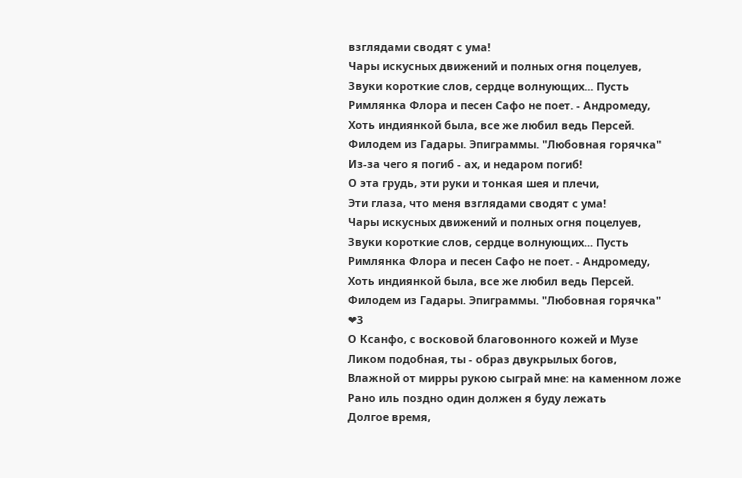взглядами сводят с ума!
Чары искусных движений и полных огня поцелуев,
Звуки короткие слов, сердце волнующих... Пусть
Римлянка Флора и песен Сафо не поет. - Андромеду,
Хоть индиянкой была, все же любил ведь Персей.
Филодем из Гадары. Эпиграммы. "Любовная горячка"
Из-за чего я погиб - ах, и недаром погиб!
О эта грудь, эти руки и тонкая шея и плечи,
Эти глаза, что меня взглядами сводят с ума!
Чары искусных движений и полных огня поцелуев,
Звуки короткие слов, сердце волнующих... Пусть
Римлянка Флора и песен Сафо не поет. - Андромеду,
Хоть индиянкой была, все же любил ведь Персей.
Филодем из Гадары. Эпиграммы. "Любовная горячка"
❤3
О Ксанфо, с восковой благовонного кожей и Музе
Ликом подобная, ты - образ двукрылых богов,
Влажной от мирры рукою сыграй мне: на каменном ложе
Рано иль поздно один должен я буду лежать
Долгое время,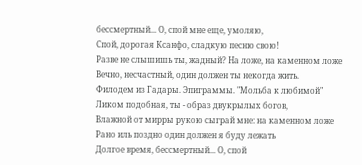бессмертный... О, спой мне еще, умоляю,
Спой, дорогая Ксанфо, сладкую песню свою!
Разве не слышишь ты, жадный? На ложе, на каменном ложе
Вечно, несчастный, один должен ты некогда жить.
Филодем из Гадары. Эпиграммы. "Мольба к любимой"
Ликом подобная, ты - образ двукрылых богов,
Влажной от мирры рукою сыграй мне: на каменном ложе
Рано иль поздно один должен я буду лежать
Долгое время, бессмертный... О, спой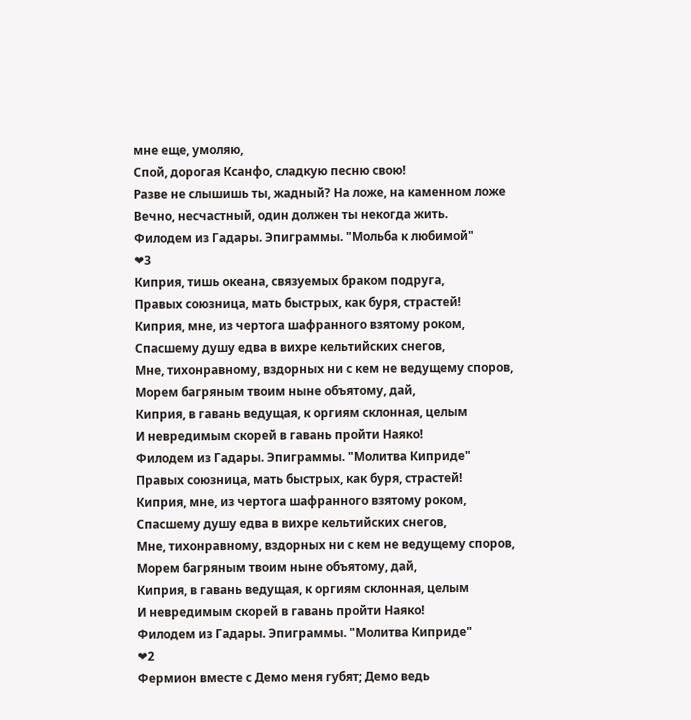мне еще, умоляю,
Спой, дорогая Ксанфо, сладкую песню свою!
Разве не слышишь ты, жадный? На ложе, на каменном ложе
Вечно, несчастный, один должен ты некогда жить.
Филодем из Гадары. Эпиграммы. "Мольба к любимой"
❤3
Киприя, тишь океана, связуемых браком подруга,
Правых союзница, мать быстрых, как буря, страстей!
Киприя, мне, из чертога шафранного взятому роком,
Спасшему душу едва в вихре кельтийских снегов,
Мне, тихонравному, вздорных ни с кем не ведущему споров,
Морем багряным твоим ныне объятому, дай,
Киприя, в гавань ведущая, к оргиям склонная, целым
И невредимым скорей в гавань пройти Наяко!
Филодем из Гадары. Эпиграммы. "Молитва Киприде"
Правых союзница, мать быстрых, как буря, страстей!
Киприя, мне, из чертога шафранного взятому роком,
Спасшему душу едва в вихре кельтийских снегов,
Мне, тихонравному, вздорных ни с кем не ведущему споров,
Морем багряным твоим ныне объятому, дай,
Киприя, в гавань ведущая, к оргиям склонная, целым
И невредимым скорей в гавань пройти Наяко!
Филодем из Гадары. Эпиграммы. "Молитва Киприде"
❤2
Фермион вместе с Демо меня губят; Демо ведь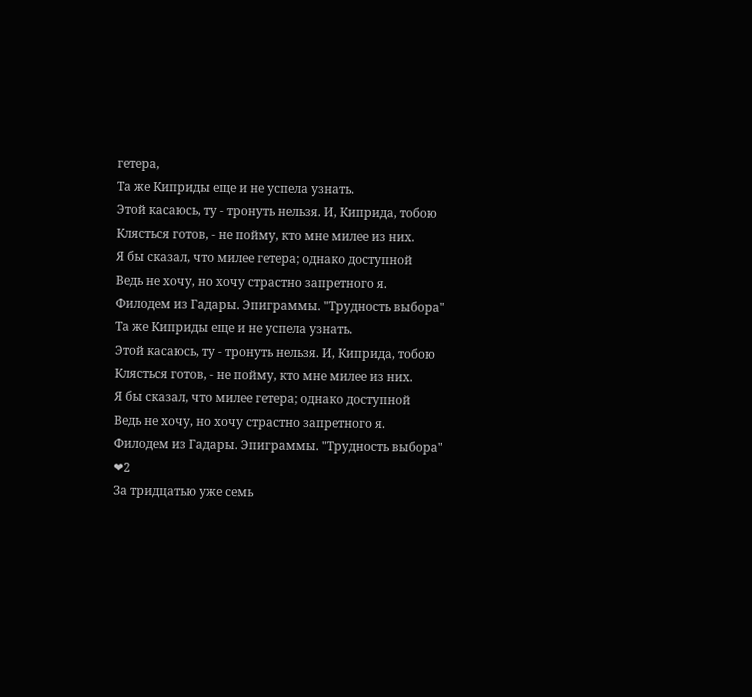гетера,
Та же Киприды еще и не успела узнать.
Этой касаюсь, ту - тронуть нельзя. И, Киприда, тобою
Клясться готов, - не пойму, кто мне милее из них.
Я бы сказал, что милее гетера; однако доступной
Ведь не хочу, но хочу страстно запретного я.
Филодем из Гадары. Эпиграммы. "Трудность выбора"
Та же Киприды еще и не успела узнать.
Этой касаюсь, ту - тронуть нельзя. И, Киприда, тобою
Клясться готов, - не пойму, кто мне милее из них.
Я бы сказал, что милее гетера; однако доступной
Ведь не хочу, но хочу страстно запретного я.
Филодем из Гадары. Эпиграммы. "Трудность выбора"
❤2
За тридцатью уже семь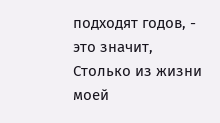подходят годов, - это значит,
Столько из жизни моей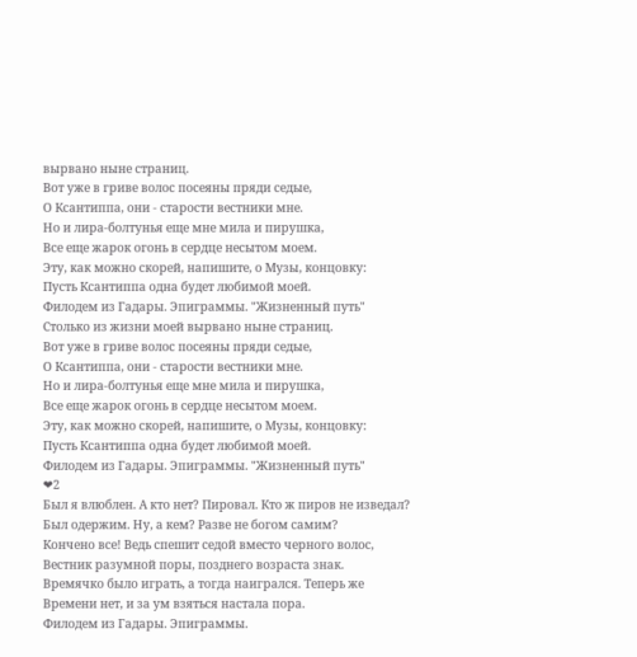вырвано ныне страниц.
Вот уже в гриве волос посеяны пряди седые,
О Ксантиппа, они - старости вестники мне.
Но и лира-болтунья еще мне мила и пирушка,
Все еще жарок огонь в сердце несытом моем.
Эту, как можно скорей, напишите, о Музы, концовку:
Пусть Ксантиппа одна будет любимой моей.
Филодем из Гадары. Эпиграммы. "Жизненный путь"
Столько из жизни моей вырвано ныне страниц.
Вот уже в гриве волос посеяны пряди седые,
О Ксантиппа, они - старости вестники мне.
Но и лира-болтунья еще мне мила и пирушка,
Все еще жарок огонь в сердце несытом моем.
Эту, как можно скорей, напишите, о Музы, концовку:
Пусть Ксантиппа одна будет любимой моей.
Филодем из Гадары. Эпиграммы. "Жизненный путь"
❤2
Был я влюблен. А кто нет? Пировал. Кто ж пиров не изведал?
Был одержим. Ну, а кем? Разве не богом самим?
Кончено все! Ведь спешит седой вместо черного волос,
Вестник разумной поры, позднего возраста знак.
Времячко было играть, а тогда наигрался. Теперь же
Времени нет, и за ум взяться настала пора.
Филодем из Гадары. Эпиграммы.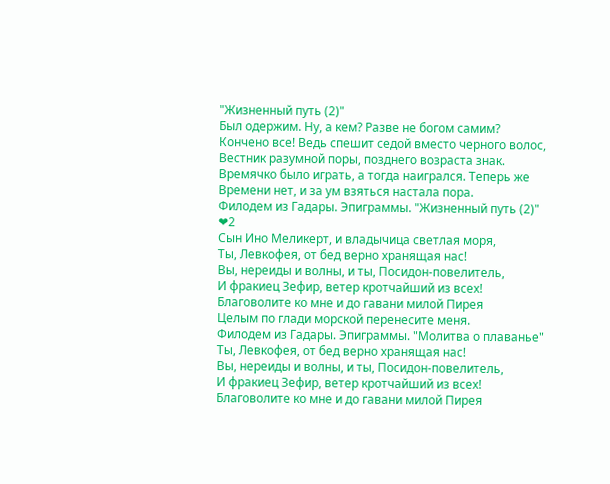"Жизненный путь (2)"
Был одержим. Ну, а кем? Разве не богом самим?
Кончено все! Ведь спешит седой вместо черного волос,
Вестник разумной поры, позднего возраста знак.
Времячко было играть, а тогда наигрался. Теперь же
Времени нет, и за ум взяться настала пора.
Филодем из Гадары. Эпиграммы. "Жизненный путь (2)"
❤2
Сын Ино Меликерт, и владычица светлая моря,
Ты, Левкофея, от бед верно хранящая нас!
Вы, нереиды и волны, и ты, Посидон-повелитель,
И фракиец Зефир, ветер кротчайший из всех!
Благоволите ко мне и до гавани милой Пирея
Целым по глади морской перенесите меня.
Филодем из Гадары. Эпиграммы. "Молитва о плаванье"
Ты, Левкофея, от бед верно хранящая нас!
Вы, нереиды и волны, и ты, Посидон-повелитель,
И фракиец Зефир, ветер кротчайший из всех!
Благоволите ко мне и до гавани милой Пирея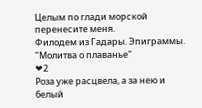Целым по глади морской перенесите меня.
Филодем из Гадары. Эпиграммы. "Молитва о плаванье"
❤2
Роза уже расцвела, а за нею и белый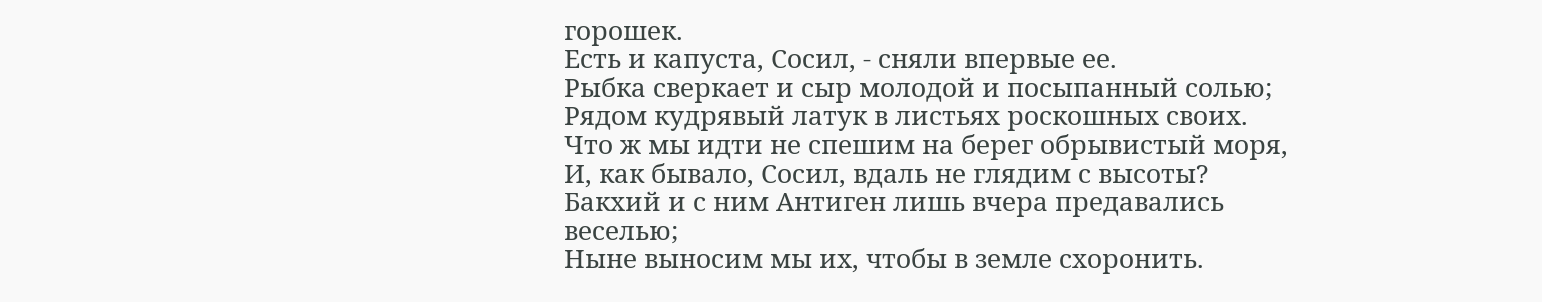горошек.
Есть и капуста, Сосил, - сняли впервые ее.
Рыбка сверкает и сыр молодой и посыпанный солью;
Рядом кудрявый латук в листьях роскошных своих.
Что ж мы идти не спешим на берег обрывистый моря,
И, как бывало, Сосил, вдаль не глядим с высоты?
Бакхий и с ним Антиген лишь вчера предавались веселью;
Ныне выносим мы их, чтобы в земле схоронить.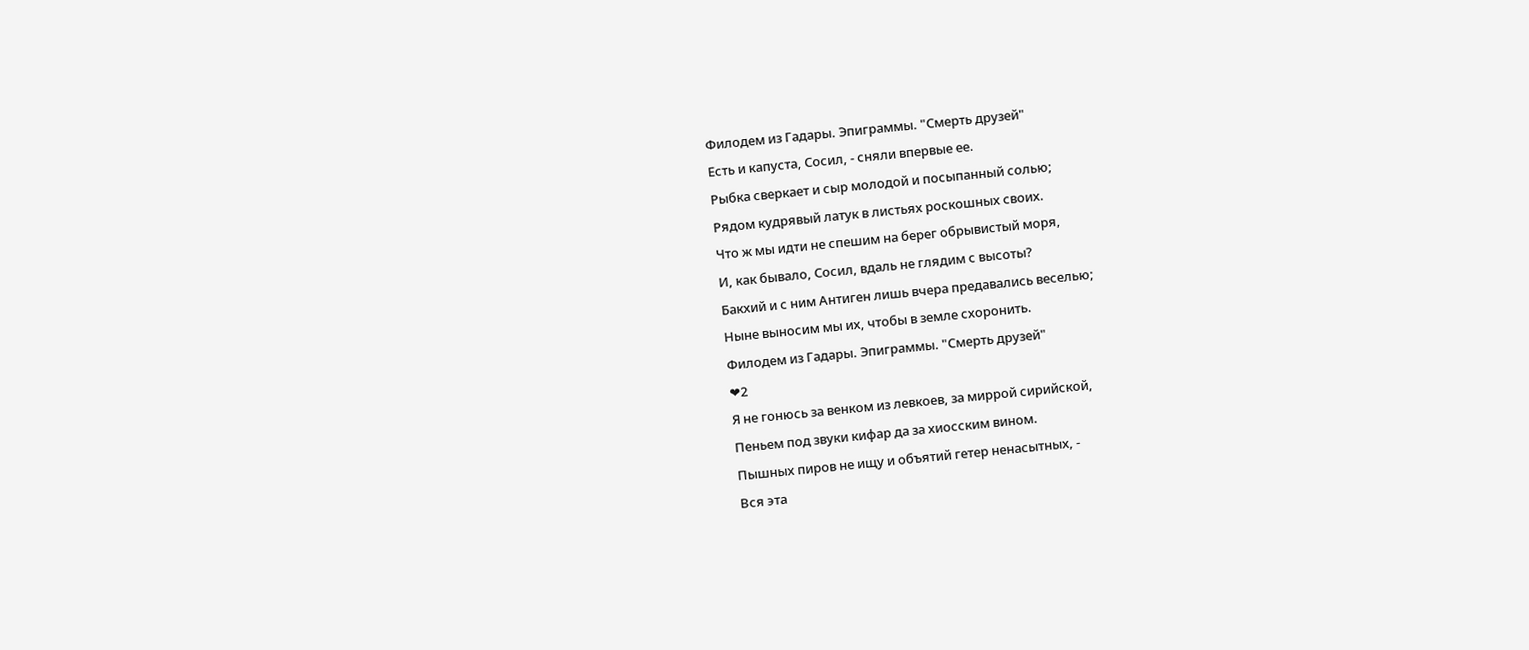Филодем из Гадары. Эпиграммы. "Смерть друзей"
Есть и капуста, Сосил, - сняли впервые ее.
Рыбка сверкает и сыр молодой и посыпанный солью;
Рядом кудрявый латук в листьях роскошных своих.
Что ж мы идти не спешим на берег обрывистый моря,
И, как бывало, Сосил, вдаль не глядим с высоты?
Бакхий и с ним Антиген лишь вчера предавались веселью;
Ныне выносим мы их, чтобы в земле схоронить.
Филодем из Гадары. Эпиграммы. "Смерть друзей"
❤2
Я не гонюсь за венком из левкоев, за миррой сирийской,
Пеньем под звуки кифар да за хиосским вином.
Пышных пиров не ищу и объятий гетер ненасытных, -
Вся эта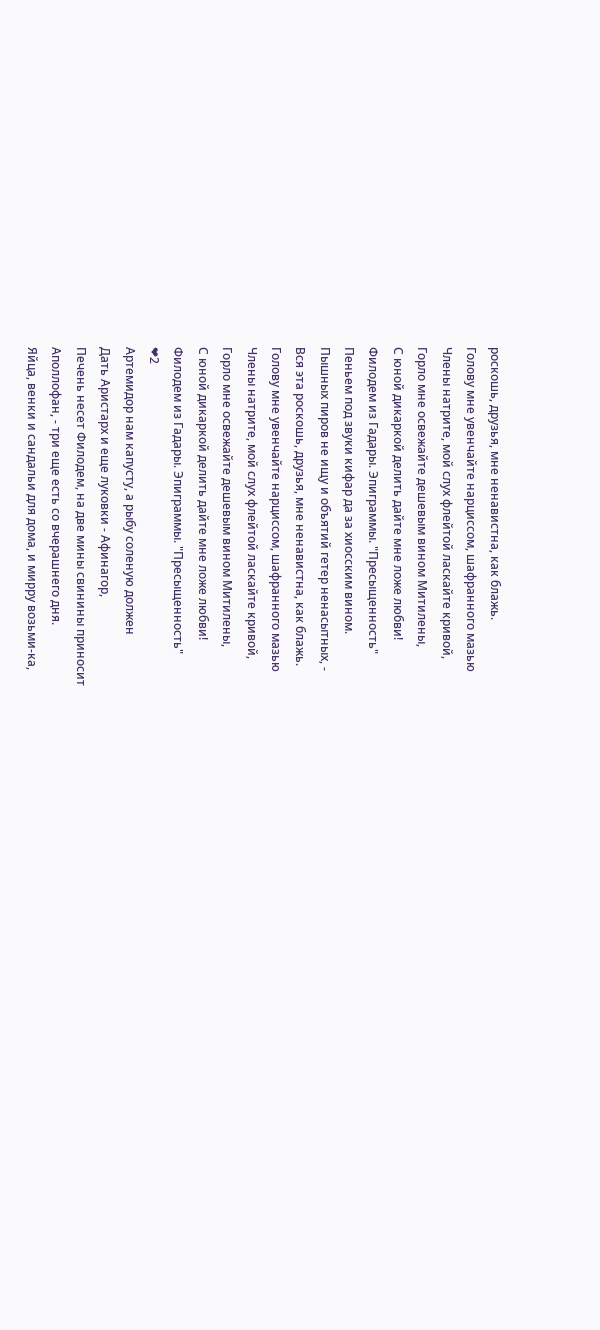роскошь, друзья, мне ненавистна, как блажь.
Голову мне увенчайте нарциссом, шафранного мазью
Члены натрите, мой слух флейтой ласкайте кривой,
Горло мне освежайте дешевым вином Митилены,
С юной дикаркой делить дайте мне ложе любви!
Филодем из Гадары. Эпиграммы. "Пресыщенность"
Пеньем под звуки кифар да за хиосским вином.
Пышных пиров не ищу и объятий гетер ненасытных, -
Вся эта роскошь, друзья, мне ненавистна, как блажь.
Голову мне увенчайте нарциссом, шафранного мазью
Члены натрите, мой слух флейтой ласкайте кривой,
Горло мне освежайте дешевым вином Митилены,
С юной дикаркой делить дайте мне ложе любви!
Филодем из Гадары. Эпиграммы. "Пресыщенность"
❤2
Артемидор нам капусту, а рыбу соленую должен
Дать Аристарх и еще луковки - Афинагор,
Печень несет Филодем, на две мины свинины приносит
Аполлофан, - три еще есть со вчерашнего дня.
Яйца, венки и сандальи для дома, и мирру возьми-ка,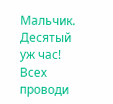Мальчик. Десятый уж час! Всех проводи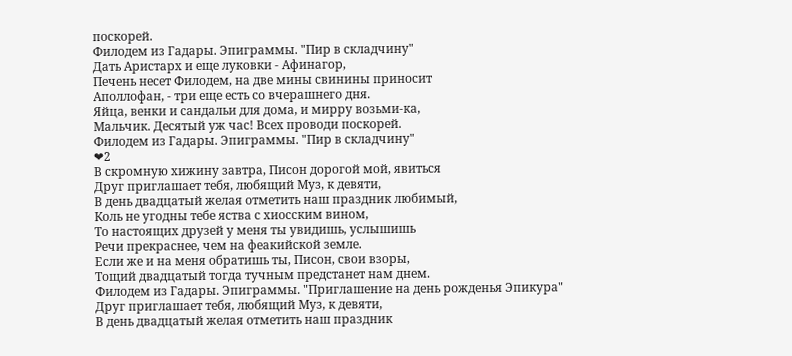поскорей.
Филодем из Гадары. Эпиграммы. "Пир в складчину"
Дать Аристарх и еще луковки - Афинагор,
Печень несет Филодем, на две мины свинины приносит
Аполлофан, - три еще есть со вчерашнего дня.
Яйца, венки и сандальи для дома, и мирру возьми-ка,
Мальчик. Десятый уж час! Всех проводи поскорей.
Филодем из Гадары. Эпиграммы. "Пир в складчину"
❤2
В скромную хижину завтра, Писон дорогой мой, явиться
Друг приглашает тебя, любящий Муз, к девяти,
В день двадцатый желая отметить наш праздник любимый,
Коль не угодны тебе яства с хиосским вином,
То настоящих друзей у меня ты увидишь, услышишь
Речи прекраснее, чем на феакийской земле.
Если же и на меня обратишь ты, Писон, свои взоры,
Тощий двадцатый тогда тучным предстанет нам днем.
Филодем из Гадары. Эпиграммы. "Приглашение на день рожденья Эпикура"
Друг приглашает тебя, любящий Муз, к девяти,
В день двадцатый желая отметить наш праздник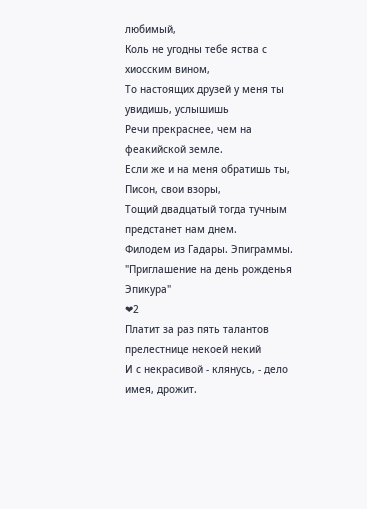любимый,
Коль не угодны тебе яства с хиосским вином,
То настоящих друзей у меня ты увидишь, услышишь
Речи прекраснее, чем на феакийской земле.
Если же и на меня обратишь ты, Писон, свои взоры,
Тощий двадцатый тогда тучным предстанет нам днем.
Филодем из Гадары. Эпиграммы. "Приглашение на день рожденья Эпикура"
❤2
Платит за раз пять талантов прелестнице некоей некий
И с некрасивой - клянусь, - дело имея, дрожит.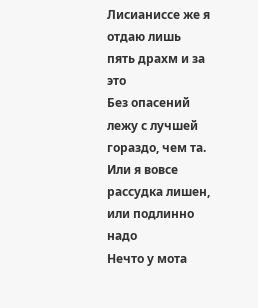Лисианиссе же я отдаю лишь пять драхм и за это
Без опасений лежу с лучшей гораздо, чем та.
Или я вовсе рассудка лишен, или подлинно надо
Нечто у мота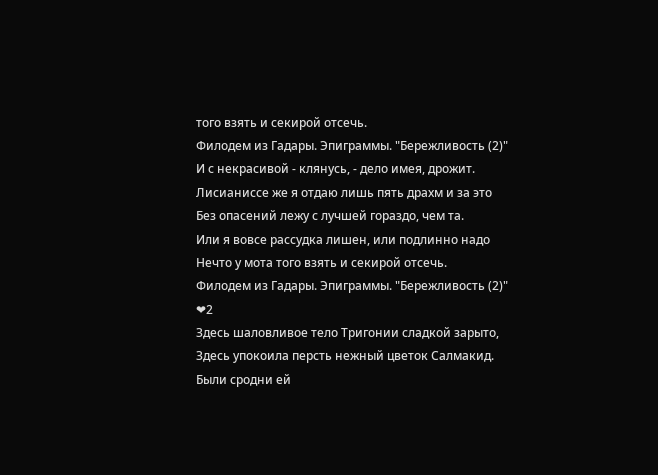того взять и секирой отсечь.
Филодем из Гадары. Эпиграммы. "Бережливость (2)"
И с некрасивой - клянусь, - дело имея, дрожит.
Лисианиссе же я отдаю лишь пять драхм и за это
Без опасений лежу с лучшей гораздо, чем та.
Или я вовсе рассудка лишен, или подлинно надо
Нечто у мота того взять и секирой отсечь.
Филодем из Гадары. Эпиграммы. "Бережливость (2)"
❤2
Здесь шаловливое тело Тригонии сладкой зарыто,
Здесь упокоила персть нежный цветок Салмакид.
Были сродни ей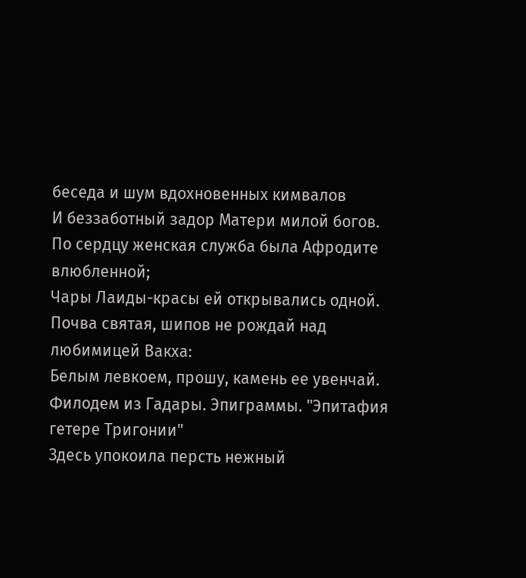беседа и шум вдохновенных кимвалов
И беззаботный задор Матери милой богов.
По сердцу женская служба была Афродите влюбленной;
Чары Лаиды-красы ей открывались одной.
Почва святая, шипов не рождай над любимицей Вакха:
Белым левкоем, прошу, камень ее увенчай.
Филодем из Гадары. Эпиграммы. "Эпитафия гетере Тригонии"
Здесь упокоила персть нежный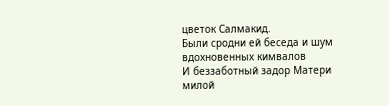цветок Салмакид.
Были сродни ей беседа и шум вдохновенных кимвалов
И беззаботный задор Матери милой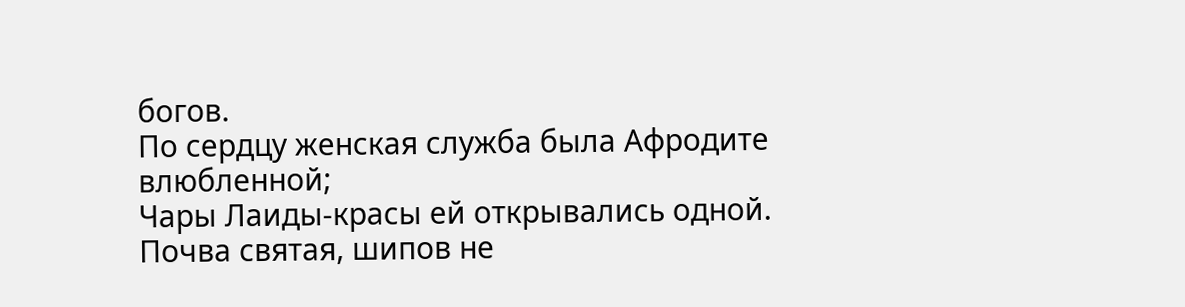богов.
По сердцу женская служба была Афродите влюбленной;
Чары Лаиды-красы ей открывались одной.
Почва святая, шипов не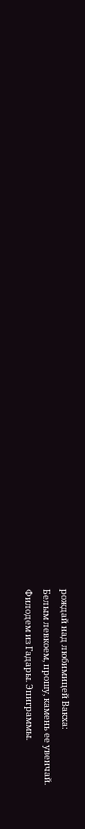рождай над любимицей Вакха:
Белым левкоем, прошу, камень ее увенчай.
Филодем из Гадары. Эпиграммы.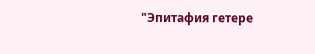"Эпитафия гетере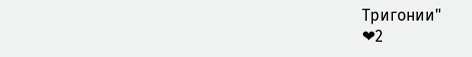Тригонии"
❤2